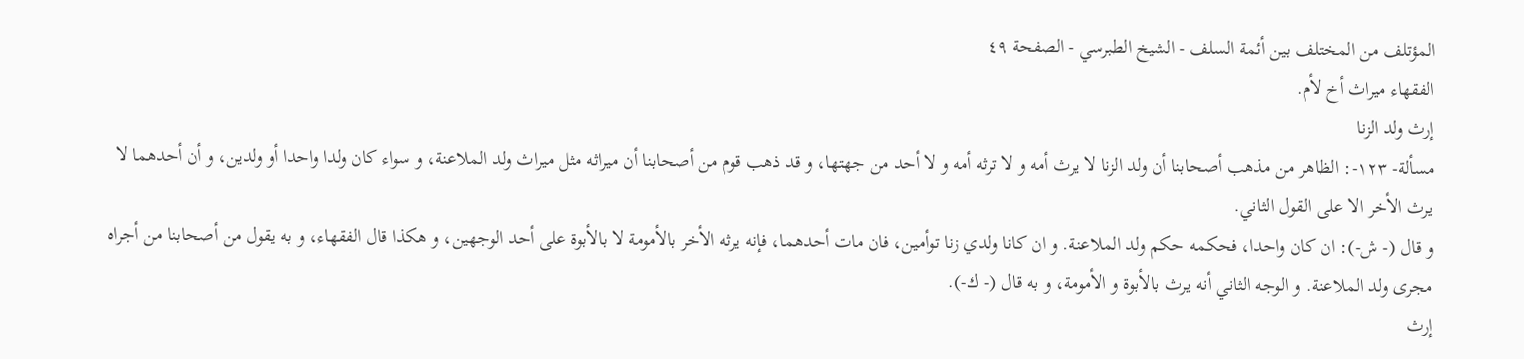المؤتلف من المختلف بين أئمة السلف - الشيخ الطبرسي - الصفحة ٤٩
الفقهاء ميراث أخ لأم.
إرث ولد الزنا
مسألة- ١٢٣-: الظاهر من مذهب أصحابنا أن ولد الزنا لا يرث أمه و لا ترثه أمه و لا أحد من جهتها، و قد ذهب قوم من أصحابنا أن ميراثه مثل ميراث ولد الملاعنة، و سواء كان ولدا واحدا أو ولدين، و أن أحدهما لا يرث الأخر الا على القول الثاني.
و قال (- ش-): ان كان واحدا، فحكمه حكم ولد الملاعنة. و ان كانا ولدي زنا توأمين، فان مات أحدهما، فإنه يرثه الأخر بالأمومة لا بالأبوة على أحد الوجهين، و هكذا قال الفقهاء، و به يقول من أصحابنا من أجراه مجرى ولد الملاعنة. و الوجه الثاني أنه يرث بالأبوة و الأمومة، و به قال (- ك-).
إرث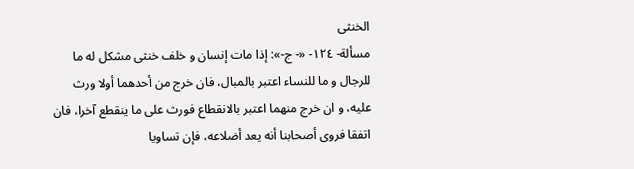الخنثى
مسألة- ١٢٤- «- ج-»: إذا مات إنسان و خلف خنثى مشكل له ما للرجال و ما للنساء اعتبر بالمبال، فان خرج من أحدهما أولا ورث عليه، و ان خرج منهما اعتبر بالانقطاع فورث على ما ينقطع آخرا، فان اتفقا فروى أصحابنا أنه يعد أضلاعه، فإن تساويا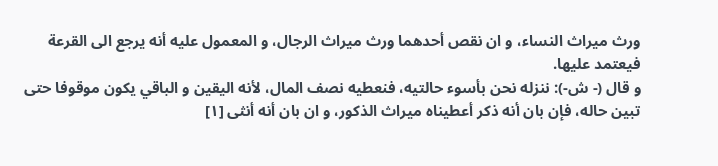ورث ميراث النساء، و ان نقص أحدهما ورث ميراث الرجال، و المعمول عليه أنه يرجع الى القرعة فيعتمد عليها.
و قال (- ش-): ننزله نحن بأسوء حالتيه، فنعطيه نصف المال، لأنه اليقين و الباقي يكون موقوفا حتى تبين حاله، فإن بان أنه ذكر أعطيناه ميراث الذكور، و ان بان أنه أنثى [١]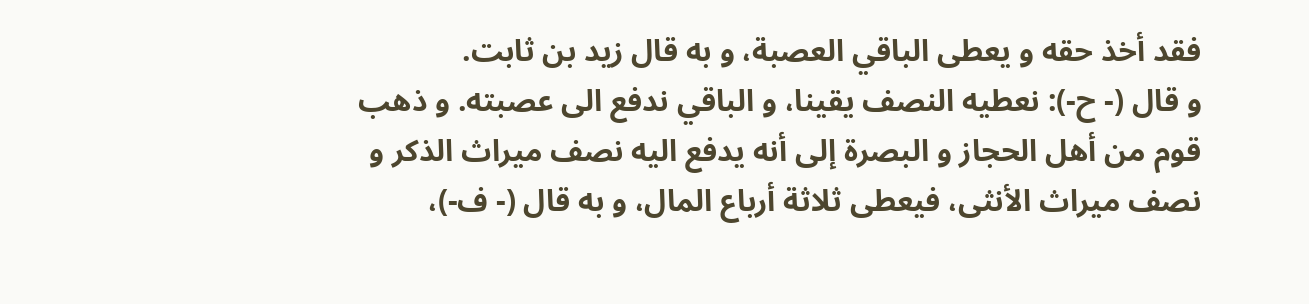فقد أخذ حقه و يعطى الباقي العصبة، و به قال زيد بن ثابت.
و قال (- ح-): نعطيه النصف يقينا، و الباقي ندفع الى عصبته. و ذهب قوم من أهل الحجاز و البصرة إلى أنه يدفع اليه نصف ميراث الذكر و نصف ميراث الأنثى، فيعطى ثلاثة أرباع المال، و به قال (- ف-)،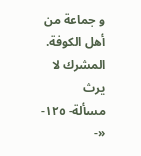و جماعة من أهل الكوفة.
المشرك لا يرث
مسألة- ١٢٥- «-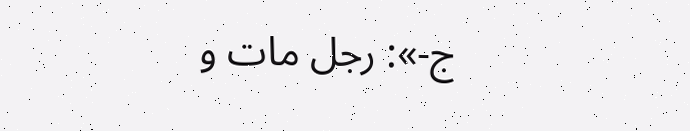ج-»: رجل مات و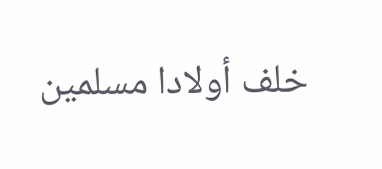خلف أولادا مسلمين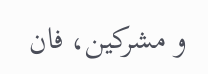و مشركين، فان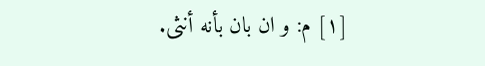[١] م: و ان بان بأنه أنثى.